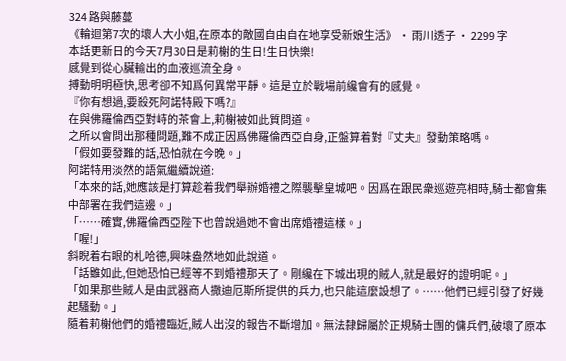324 路與藤蔓
《輪迴第7次的壞人大小姐,在原本的敵國自由自在地享受新娘生活》 · 雨川透子 · 2299 字
本話更新日的今天7月30日是莉榭的生日!生日快樂!
感覺到從心臟輸出的血液巡流全身。
搏動明明極快,思考卻不知爲何異常平靜。這是立於戰場前纔會有的感覺。
『你有想過,要殺死阿諾特殿下嗎?』
在與佛羅倫西亞對峙的茶會上,莉榭被如此質問道。
之所以會問出那種問題,難不成正因爲佛羅倫西亞自身,正盤算着對『丈夫』發動策略嗎。
「假如要發難的話,恐怕就在今晚。」
阿諾特用淡然的語氣繼續說道:
「本來的話,她應該是打算趁着我們舉辦婚禮之際襲擊皇城吧。因爲在跟民衆巡遊亮相時,騎士都會集中部署在我們這邊。」
「……確實,佛羅倫西亞陛下也曾說過她不會出席婚禮這樣。」
「喔!」
斜睨着右眼的札哈德,興味盎然地如此說道。
「話雖如此,但她恐怕已經等不到婚禮那天了。剛纔在下城出現的賊人,就是最好的證明呢。」
「如果那些賊人是由武器商人撒迪厄斯所提供的兵力,也只能這麼設想了。……他們已經引發了好幾起騷動。」
隨着莉榭他們的婚禮臨近,賊人出沒的報告不斷增加。無法隸歸屬於正規騎士團的傭兵們,破壞了原本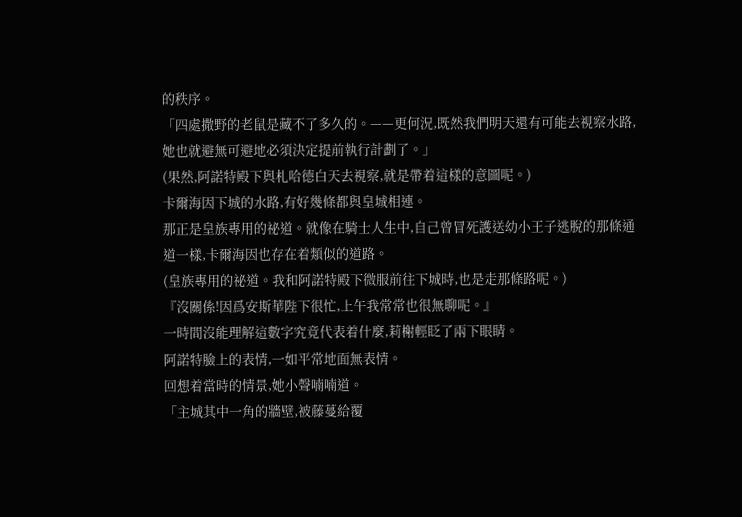的秩序。
「四處撒野的老鼠是藏不了多久的。——更何況,既然我們明天還有可能去視察水路,她也就避無可避地必須決定提前執行計劃了。」
(果然,阿諾特殿下與札哈德白天去視察,就是帶着這樣的意圖呢。)
卡爾海因下城的水路,有好幾條都與皇城相連。
那正是皇族專用的祕道。就像在騎士人生中,自己曾冒死護送幼小王子逃脫的那條通道一樣,卡爾海因也存在着類似的道路。
(皇族專用的祕道。我和阿諾特殿下微服前往下城時,也是走那條路呢。)
『沒關係!因爲安斯華陛下很忙,上午我常常也很無聊呢。』
一時間沒能理解這數字究竟代表着什麼,莉榭輕眨了兩下眼睛。
阿諾特臉上的表情,一如平常地面無表情。
回想着當時的情景,她小聲喃喃道。
「主城其中一角的牆壁,被藤蔓給覆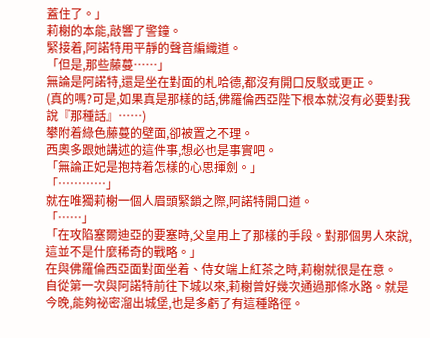蓋住了。」
莉榭的本能,敲響了警鐘。
緊接着,阿諾特用平靜的聲音編織道。
「但是,那些藤蔓……」
無論是阿諾特,還是坐在對面的札哈德,都沒有開口反駁或更正。
(真的嗎?可是,如果真是那樣的話,佛羅倫西亞陛下根本就沒有必要對我說『那種話』……)
攀附着綠色藤蔓的壁面,卻被置之不理。
西奧多跟她講述的這件事,想必也是事實吧。
「無論正妃是抱持着怎樣的心思揮劍。」
「…………」
就在唯獨莉榭一個人眉頭緊鎖之際,阿諾特開口道。
「……」
「在攻陷塞爾迪亞的要塞時,父皇用上了那樣的手段。對那個男人來說,這並不是什麼稀奇的戰略。」
在與佛羅倫西亞面對面坐着、侍女端上紅茶之時,莉榭就很是在意。
自從第一次與阿諾特前往下城以來,莉榭曾好幾次通過那條水路。就是今晚,能夠祕密溜出城堡,也是多虧了有這種路徑。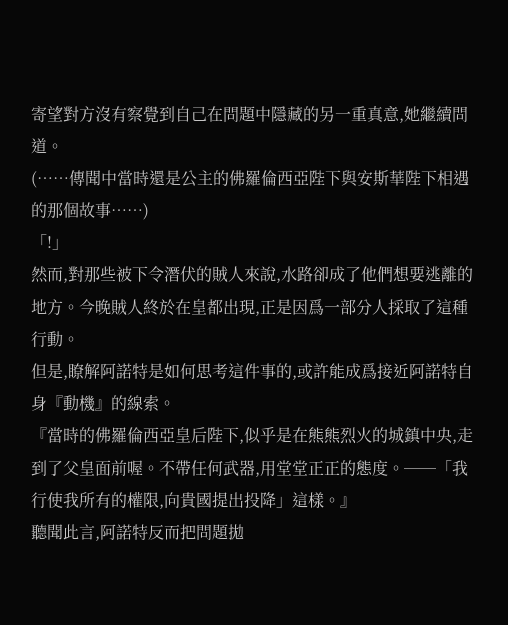寄望對方沒有察覺到自己在問題中隱藏的另一重真意,她繼續問道。
(……傳聞中當時還是公主的佛羅倫西亞陛下與安斯華陛下相遇的那個故事……)
「!」
然而,對那些被下令潛伏的賊人來說,水路卻成了他們想要逃離的地方。今晚賊人終於在皇都出現,正是因爲一部分人採取了這種行動。
但是,瞭解阿諾特是如何思考這件事的,或許能成爲接近阿諾特自身『動機』的線索。
『當時的佛羅倫西亞皇后陛下,似乎是在熊熊烈火的城鎮中央,走到了父皇面前喔。不帶任何武器,用堂堂正正的態度。──「我行使我所有的權限,向貴國提出投降」這樣。』
聽聞此言,阿諾特反而把問題拋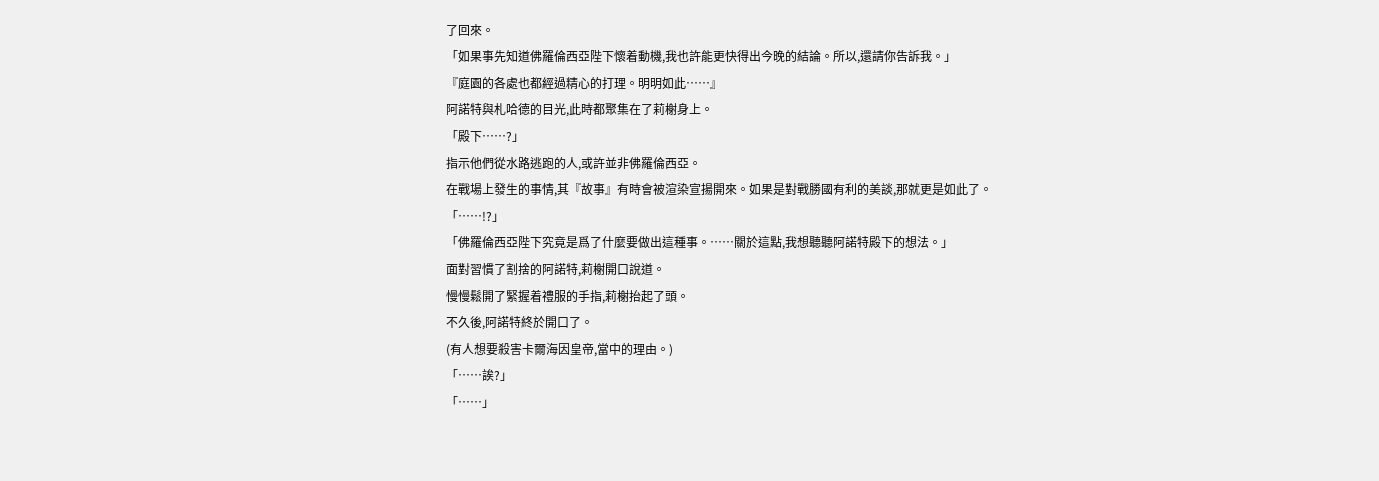了回來。
「如果事先知道佛羅倫西亞陛下懷着動機,我也許能更快得出今晚的結論。所以,還請你告訴我。」
『庭園的各處也都經過精心的打理。明明如此……』
阿諾特與札哈德的目光,此時都聚集在了莉榭身上。
「殿下……?」
指示他們從水路逃跑的人,或許並非佛羅倫西亞。
在戰場上發生的事情,其『故事』有時會被渲染宣揚開來。如果是對戰勝國有利的美談,那就更是如此了。
「……!?」
「佛羅倫西亞陛下究竟是爲了什麼要做出這種事。……關於這點,我想聽聽阿諾特殿下的想法。」
面對習慣了割捨的阿諾特,莉榭開口說道。
慢慢鬆開了緊握着禮服的手指,莉榭抬起了頭。
不久後,阿諾特終於開口了。
(有人想要殺害卡爾海因皇帝,當中的理由。)
「……誒?」
「……」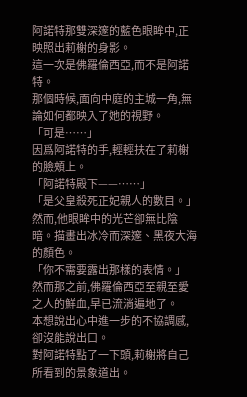阿諾特那雙深邃的藍色眼眸中,正映照出莉榭的身影。
這一次是佛羅倫西亞,而不是阿諾特。
那個時候,面向中庭的主城一角,無論如何都映入了她的視野。
「可是……」
因爲阿諾特的手,輕輕扶在了莉榭的臉頰上。
「阿諾特殿下——……」
「是父皇殺死正妃親人的數目。」
然而,他眼眸中的光芒卻無比陰暗。描畫出冰冷而深邃、黑夜大海的顏色。
「你不需要露出那樣的表情。」
然而那之前,佛羅倫西亞至親至愛之人的鮮血,早已流淌遍地了。
本想說出心中進一步的不協調感,卻沒能說出口。
對阿諾特點了一下頭,莉榭將自己所看到的景象道出。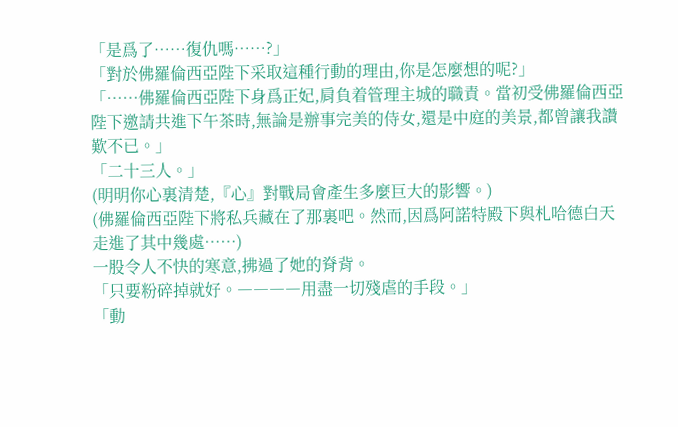「是爲了……復仇嗎……?」
「對於佛羅倫西亞陛下采取這種行動的理由,你是怎麼想的呢?」
「……佛羅倫西亞陛下身爲正妃,肩負着管理主城的職責。當初受佛羅倫西亞陛下邀請共進下午茶時,無論是辦事完美的侍女,還是中庭的美景,都曾讓我讚歎不已。」
「二十三人。」
(明明你心裏清楚,『心』對戰局會產生多麼巨大的影響。)
(佛羅倫西亞陛下將私兵藏在了那裏吧。然而,因爲阿諾特殿下與札哈德白天走進了其中幾處……)
一股令人不快的寒意,拂過了她的脊背。
「只要粉碎掉就好。――――用盡一切殘虐的手段。」
「動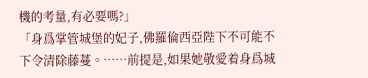機的考量,有必要嗎?」
「身爲掌管城堡的妃子,佛羅倫西亞陛下不可能不下令清除藤蔓。……前提是,如果她敬愛着身爲城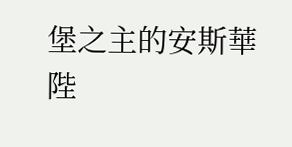堡之主的安斯華陛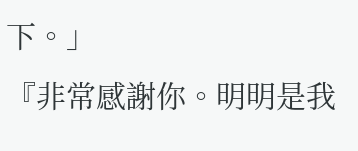下。」
『非常感謝你。明明是我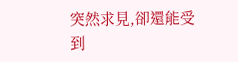突然求見,卻還能受到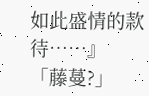如此盛情的款待……』
「藤蔓?」